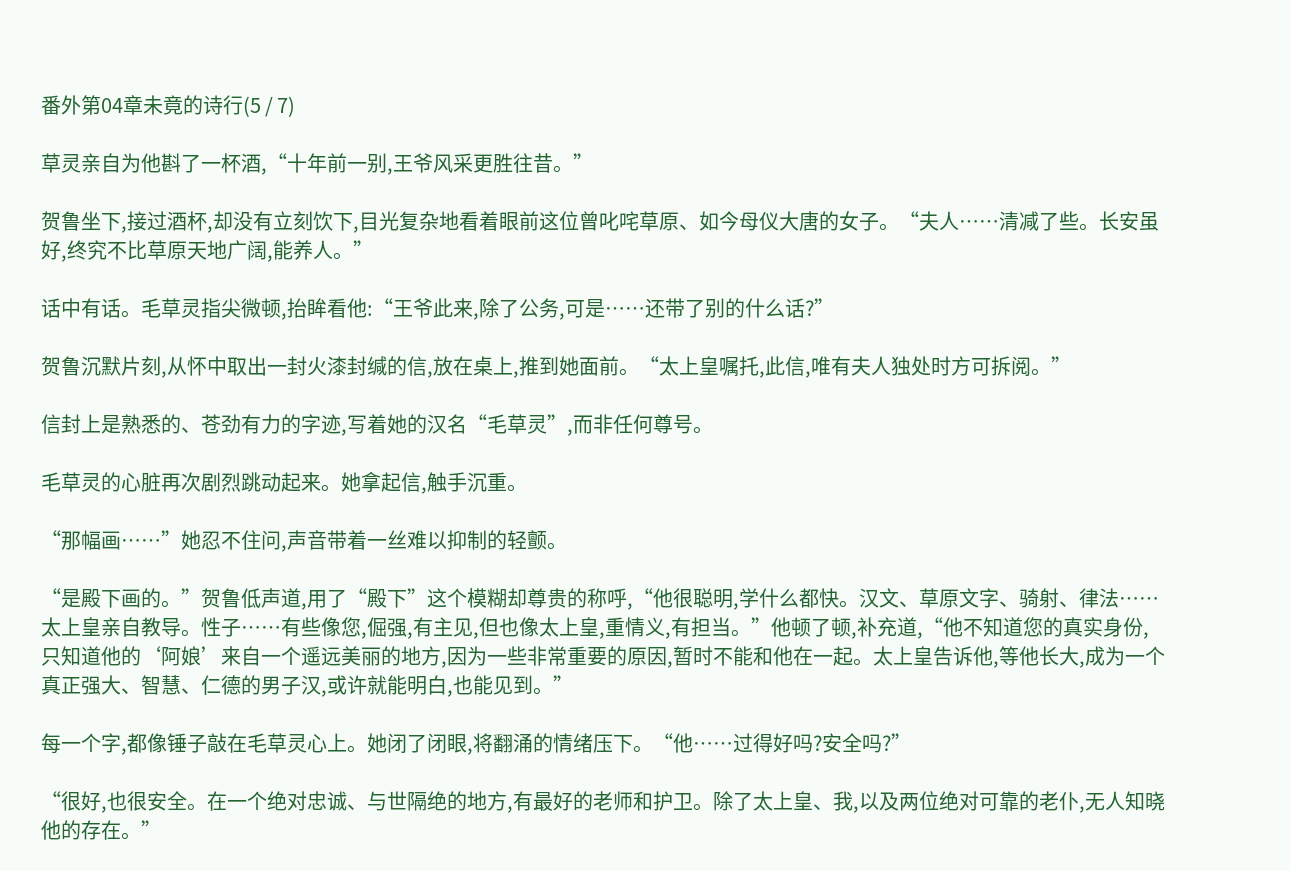番外第04章未竟的诗行(5 / 7)

草灵亲自为他斟了一杯酒,“十年前一别,王爷风采更胜往昔。”

贺鲁坐下,接过酒杯,却没有立刻饮下,目光复杂地看着眼前这位曾叱咤草原、如今母仪大唐的女子。“夫人……清减了些。长安虽好,终究不比草原天地广阔,能养人。”

话中有话。毛草灵指尖微顿,抬眸看他:“王爷此来,除了公务,可是……还带了别的什么话?”

贺鲁沉默片刻,从怀中取出一封火漆封缄的信,放在桌上,推到她面前。“太上皇嘱托,此信,唯有夫人独处时方可拆阅。”

信封上是熟悉的、苍劲有力的字迹,写着她的汉名“毛草灵”,而非任何尊号。

毛草灵的心脏再次剧烈跳动起来。她拿起信,触手沉重。

“那幅画……”她忍不住问,声音带着一丝难以抑制的轻颤。

“是殿下画的。”贺鲁低声道,用了“殿下”这个模糊却尊贵的称呼,“他很聪明,学什么都快。汉文、草原文字、骑射、律法……太上皇亲自教导。性子……有些像您,倔强,有主见,但也像太上皇,重情义,有担当。”他顿了顿,补充道,“他不知道您的真实身份,只知道他的‘阿娘’来自一个遥远美丽的地方,因为一些非常重要的原因,暂时不能和他在一起。太上皇告诉他,等他长大,成为一个真正强大、智慧、仁德的男子汉,或许就能明白,也能见到。”

每一个字,都像锤子敲在毛草灵心上。她闭了闭眼,将翻涌的情绪压下。“他……过得好吗?安全吗?”

“很好,也很安全。在一个绝对忠诚、与世隔绝的地方,有最好的老师和护卫。除了太上皇、我,以及两位绝对可靠的老仆,无人知晓他的存在。”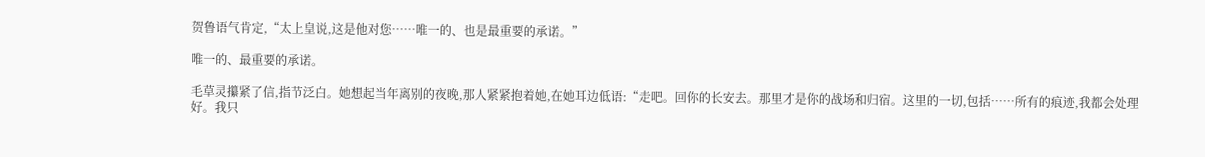贺鲁语气肯定,“太上皇说,这是他对您……唯一的、也是最重要的承诺。”

唯一的、最重要的承诺。

毛草灵攥紧了信,指节泛白。她想起当年离别的夜晚,那人紧紧抱着她,在她耳边低语:“走吧。回你的长安去。那里才是你的战场和归宿。这里的一切,包括……所有的痕迹,我都会处理好。我只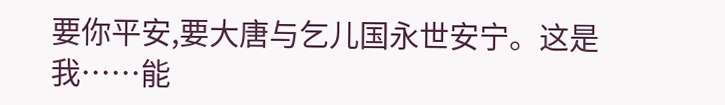要你平安,要大唐与乞儿国永世安宁。这是我……能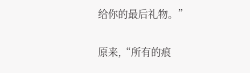给你的最后礼物。”

原来,“所有的痕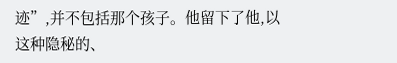迹”,并不包括那个孩子。他留下了他,以这种隐秘的、